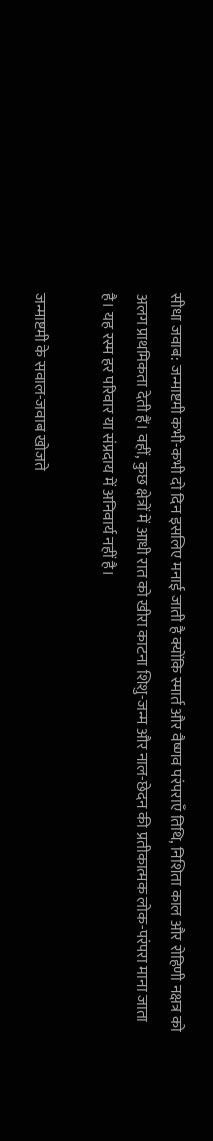सीधा जवाब: जन्माष्टमी कभी-कभी दो दिन इसलिए मनाई जाती है क्योंकि स्मार्त और वैष्णव परंपराएँ तिथि, निशिता काल और रोहिणी नक्षत्र को अलग प्राथमिकता देती हैं। वहीं, कुछ क्षेत्रों में आधी रात को खीरा काटना शिशु-जन्म और नाल-छेदन की प्रतीकात्मक लोक-परंपरा माना जाता है। यह रस्म हर परिवार या संप्रदाय में अनिवार्य नहीं है।

जन्माष्टमी के सवाल-जवाब खोजते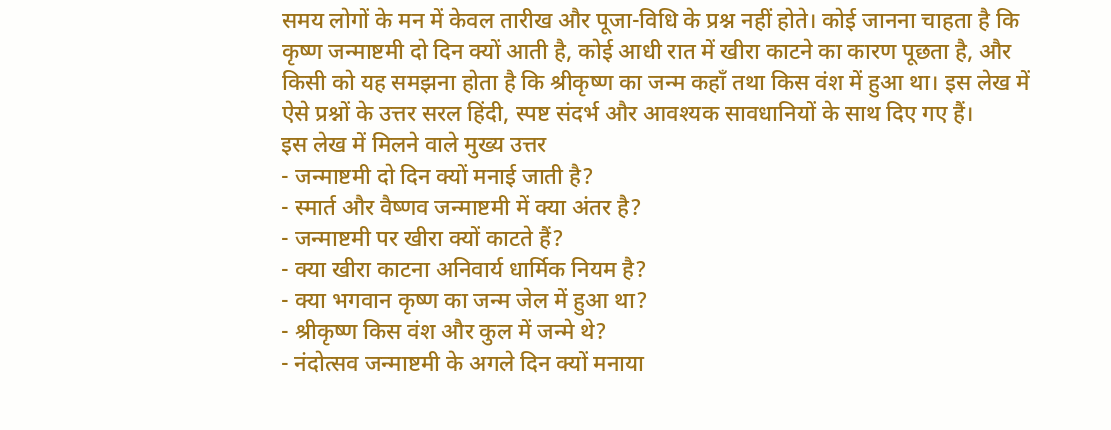समय लोगों के मन में केवल तारीख और पूजा-विधि के प्रश्न नहीं होते। कोई जानना चाहता है कि कृष्ण जन्माष्टमी दो दिन क्यों आती है, कोई आधी रात में खीरा काटने का कारण पूछता है, और किसी को यह समझना होता है कि श्रीकृष्ण का जन्म कहाँ तथा किस वंश में हुआ था। इस लेख में ऐसे प्रश्नों के उत्तर सरल हिंदी, स्पष्ट संदर्भ और आवश्यक सावधानियों के साथ दिए गए हैं।
इस लेख में मिलने वाले मुख्य उत्तर
- जन्माष्टमी दो दिन क्यों मनाई जाती है?
- स्मार्त और वैष्णव जन्माष्टमी में क्या अंतर है?
- जन्माष्टमी पर खीरा क्यों काटते हैं?
- क्या खीरा काटना अनिवार्य धार्मिक नियम है?
- क्या भगवान कृष्ण का जन्म जेल में हुआ था?
- श्रीकृष्ण किस वंश और कुल में जन्मे थे?
- नंदोत्सव जन्माष्टमी के अगले दिन क्यों मनाया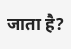जाता है?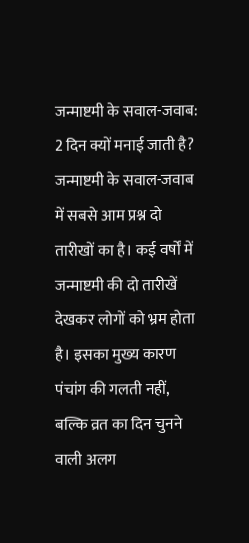जन्माष्टमी के सवाल-जवाब: 2 दिन क्यों मनाई जाती है?
जन्माष्टमी के सवाल-जवाब में सबसे आम प्रश्न दो तारीखों का है। कई वर्षों में जन्माष्टमी की दो तारीखें देखकर लोगों को भ्रम होता है। इसका मुख्य कारण पंचांग की गलती नहीं, बल्कि व्रत का दिन चुनने वाली अलग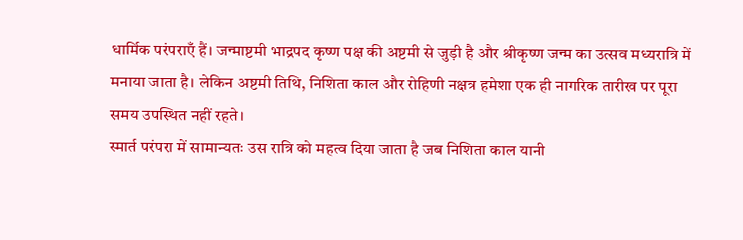धार्मिक परंपराएँ हैं। जन्माष्टमी भाद्रपद कृष्ण पक्ष की अष्टमी से जुड़ी है और श्रीकृष्ण जन्म का उत्सव मध्यरात्रि में मनाया जाता है। लेकिन अष्टमी तिथि, निशिता काल और रोहिणी नक्षत्र हमेशा एक ही नागरिक तारीख पर पूरा समय उपस्थित नहीं रहते।
स्मार्त परंपरा में सामान्यतः उस रात्रि को महत्व दिया जाता है जब निशिता काल यानी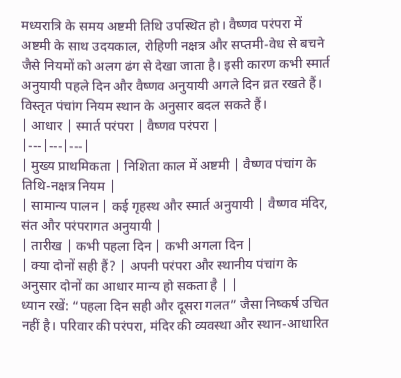मध्यरात्रि के समय अष्टमी तिथि उपस्थित हो। वैष्णव परंपरा में अष्टमी के साथ उदयकाल, रोहिणी नक्षत्र और सप्तमी-वेध से बचने जैसे नियमों को अलग ढंग से देखा जाता है। इसी कारण कभी स्मार्त अनुयायी पहले दिन और वैष्णव अनुयायी अगले दिन व्रत रखते हैं। विस्तृत पंचांग नियम स्थान के अनुसार बदल सकते हैं।
| आधार | स्मार्त परंपरा | वैष्णव परंपरा |
|---|---|---|
| मुख्य प्राथमिकता | निशिता काल में अष्टमी | वैष्णव पंचांग के तिथि-नक्षत्र नियम |
| सामान्य पालन | कई गृहस्थ और स्मार्त अनुयायी | वैष्णव मंदिर, संत और परंपरागत अनुयायी |
| तारीख | कभी पहला दिन | कभी अगला दिन |
| क्या दोनों सही हैं? | अपनी परंपरा और स्थानीय पंचांग के अनुसार दोनों का आधार मान्य हो सकता है | |
ध्यान रखें: “पहला दिन सही और दूसरा गलत” जैसा निष्कर्ष उचित नहीं है। परिवार की परंपरा, मंदिर की व्यवस्था और स्थान-आधारित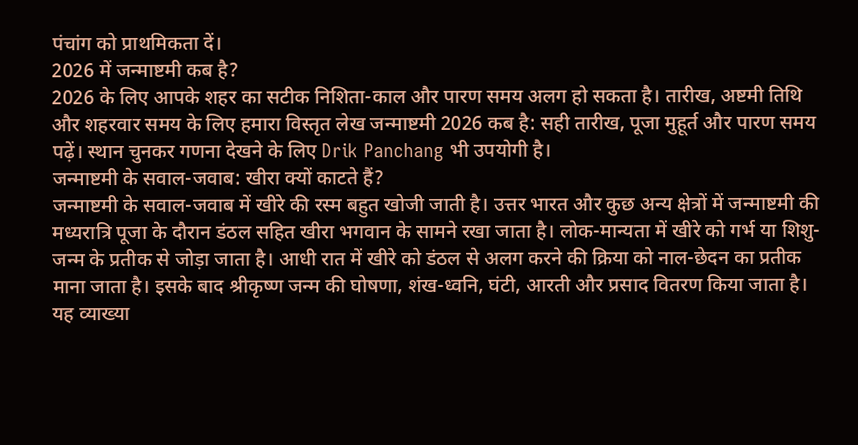पंचांग को प्राथमिकता दें।
2026 में जन्माष्टमी कब है?
2026 के लिए आपके शहर का सटीक निशिता-काल और पारण समय अलग हो सकता है। तारीख, अष्टमी तिथि और शहरवार समय के लिए हमारा विस्तृत लेख जन्माष्टमी 2026 कब है: सही तारीख, पूजा मुहूर्त और पारण समय पढ़ें। स्थान चुनकर गणना देखने के लिए Drik Panchang भी उपयोगी है।
जन्माष्टमी के सवाल-जवाब: खीरा क्यों काटते हैं?
जन्माष्टमी के सवाल-जवाब में खीरे की रस्म बहुत खोजी जाती है। उत्तर भारत और कुछ अन्य क्षेत्रों में जन्माष्टमी की मध्यरात्रि पूजा के दौरान डंठल सहित खीरा भगवान के सामने रखा जाता है। लोक-मान्यता में खीरे को गर्भ या शिशु-जन्म के प्रतीक से जोड़ा जाता है। आधी रात में खीरे को डंठल से अलग करने की क्रिया को नाल-छेदन का प्रतीक माना जाता है। इसके बाद श्रीकृष्ण जन्म की घोषणा, शंख-ध्वनि, घंटी, आरती और प्रसाद वितरण किया जाता है।
यह व्याख्या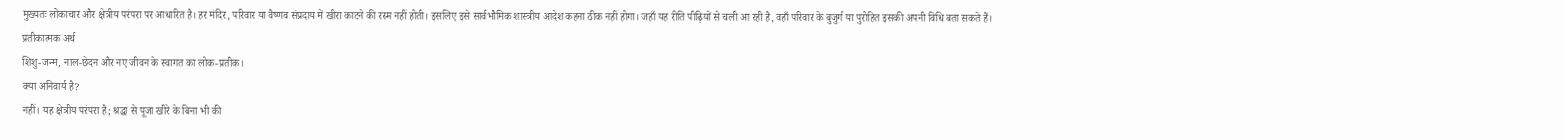मुख्यतः लोकाचार और क्षेत्रीय परंपरा पर आधारित है। हर मंदिर, परिवार या वैष्णव संप्रदाय में खीरा काटने की रस्म नहीं होती। इसलिए इसे सार्वभौमिक शास्त्रीय आदेश कहना ठीक नहीं होगा। जहाँ यह रीति पीढ़ियों से चली आ रही है, वहाँ परिवार के बुजुर्ग या पुरोहित इसकी अपनी विधि बता सकते हैं।
प्रतीकात्मक अर्थ
शिशु-जन्म, नाल-छेदन और नए जीवन के स्वागत का लोक-प्रतीक।
क्या अनिवार्य है?
नहीं। यह क्षेत्रीय परंपरा है; श्रद्धा से पूजा खीरे के बिना भी की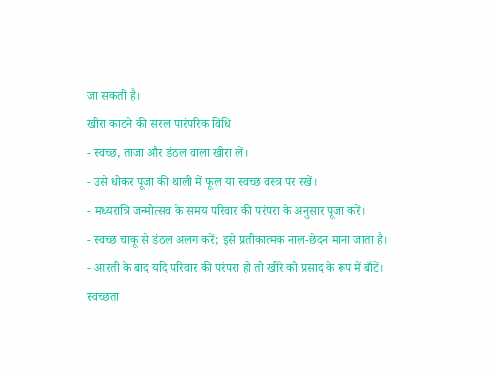जा सकती है।
खीरा काटने की सरल पारंपरिक विधि
- स्वच्छ, ताजा और डंठल वाला खीरा लें।
- उसे धोकर पूजा की थाली में फूल या स्वच्छ वस्त्र पर रखें।
- मध्यरात्रि जन्मोत्सव के समय परिवार की परंपरा के अनुसार पूजा करें।
- स्वच्छ चाकू से डंठल अलग करें; इसे प्रतीकात्मक नाल-छेदन माना जाता है।
- आरती के बाद यदि परिवार की परंपरा हो तो खीरे को प्रसाद के रूप में बाँटें।
स्वच्छता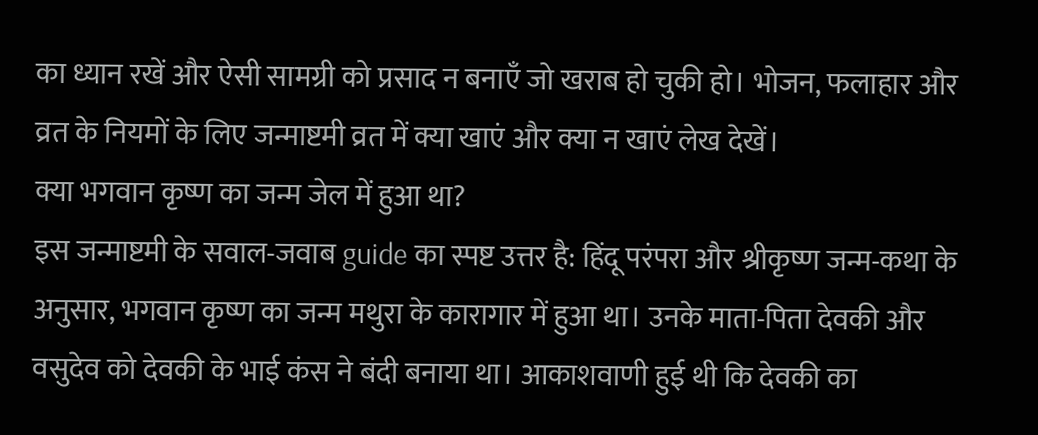का ध्यान रखें और ऐसी सामग्री को प्रसाद न बनाएँ जो खराब हो चुकी हो। भोजन, फलाहार और व्रत के नियमों के लिए जन्माष्टमी व्रत में क्या खाएं और क्या न खाएं लेख देखें।
क्या भगवान कृष्ण का जन्म जेल में हुआ था?
इस जन्माष्टमी के सवाल-जवाब guide का स्पष्ट उत्तर है: हिंदू परंपरा और श्रीकृष्ण जन्म-कथा के अनुसार, भगवान कृष्ण का जन्म मथुरा के कारागार में हुआ था। उनके माता-पिता देवकी और वसुदेव को देवकी के भाई कंस ने बंदी बनाया था। आकाशवाणी हुई थी कि देवकी का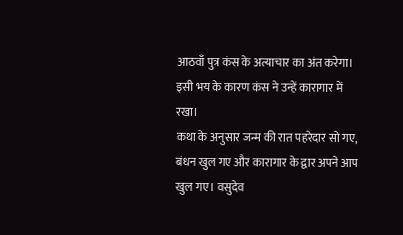आठवाँ पुत्र कंस के अत्याचार का अंत करेगा। इसी भय के कारण कंस ने उन्हें कारागार में रखा।
कथा के अनुसार जन्म की रात पहरेदार सो गए, बंधन खुल गए और कारागार के द्वार अपने आप खुल गए। वसुदेव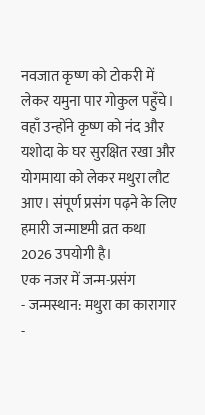नवजात कृष्ण को टोकरी में लेकर यमुना पार गोकुल पहुँचे। वहाँ उन्होंने कृष्ण को नंद और यशोदा के घर सुरक्षित रखा और योगमाया को लेकर मथुरा लौट आए। संपूर्ण प्रसंग पढ़ने के लिए हमारी जन्माष्टमी व्रत कथा 2026 उपयोगी है।
एक नजर में जन्म-प्रसंग
- जन्मस्थान: मथुरा का कारागार
-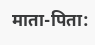माता-पिता: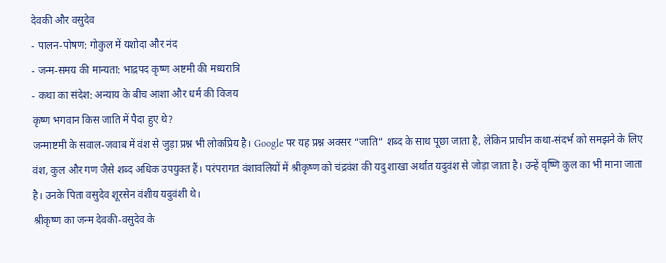देवकी और वसुदेव
- पालन-पोषण: गोकुल में यशोदा और नंद
- जन्म-समय की मान्यता: भाद्रपद कृष्ण अष्टमी की मध्यरात्रि
- कथा का संदेश: अन्याय के बीच आशा और धर्म की विजय
कृष्ण भगवान किस जाति में पैदा हुए थे?
जन्माष्टमी के सवाल-जवाब में वंश से जुड़ा प्रश्न भी लोकप्रिय है। Google पर यह प्रश्न अक्सर “जाति” शब्द के साथ पूछा जाता है, लेकिन प्राचीन कथा-संदर्भ को समझने के लिए वंश, कुल और गण जैसे शब्द अधिक उपयुक्त हैं। परंपरागत वंशावलियों में श्रीकृष्ण को चंद्रवंश की यदु शाखा अर्थात यदुवंश से जोड़ा जाता है। उन्हें वृष्णि कुल का भी माना जाता है। उनके पिता वसुदेव शूरसेन वंशीय यदुवंशी थे।
श्रीकृष्ण का जन्म देवकी-वसुदेव के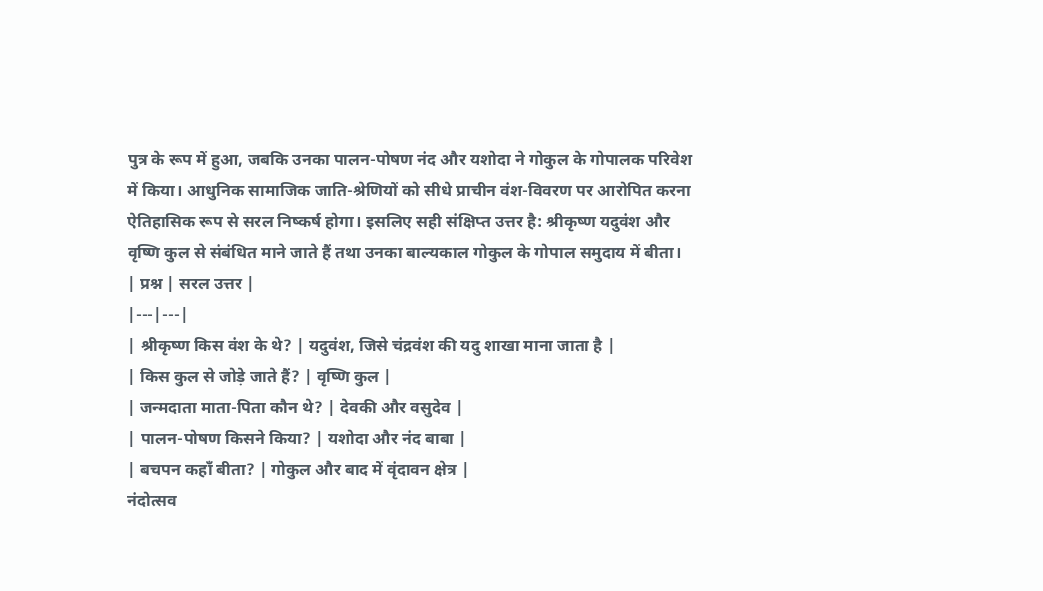पुत्र के रूप में हुआ, जबकि उनका पालन-पोषण नंद और यशोदा ने गोकुल के गोपालक परिवेश में किया। आधुनिक सामाजिक जाति-श्रेणियों को सीधे प्राचीन वंश-विवरण पर आरोपित करना ऐतिहासिक रूप से सरल निष्कर्ष होगा। इसलिए सही संक्षिप्त उत्तर है: श्रीकृष्ण यदुवंश और वृष्णि कुल से संबंधित माने जाते हैं तथा उनका बाल्यकाल गोकुल के गोपाल समुदाय में बीता।
| प्रश्न | सरल उत्तर |
|---|---|
| श्रीकृष्ण किस वंश के थे? | यदुवंश, जिसे चंद्रवंश की यदु शाखा माना जाता है |
| किस कुल से जोड़े जाते हैं? | वृष्णि कुल |
| जन्मदाता माता-पिता कौन थे? | देवकी और वसुदेव |
| पालन-पोषण किसने किया? | यशोदा और नंद बाबा |
| बचपन कहाँ बीता? | गोकुल और बाद में वृंदावन क्षेत्र |
नंदोत्सव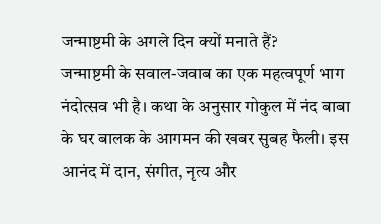जन्माष्टमी के अगले दिन क्यों मनाते हैं?
जन्माष्टमी के सवाल-जवाब का एक महत्वपूर्ण भाग नंदोत्सव भी है। कथा के अनुसार गोकुल में नंद बाबा के घर बालक के आगमन की खबर सुबह फैली। इस आनंद में दान, संगीत, नृत्य और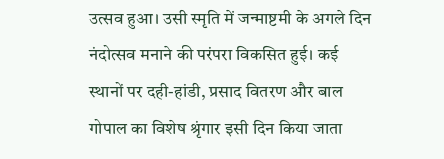उत्सव हुआ। उसी स्मृति में जन्माष्टमी के अगले दिन नंदोत्सव मनाने की परंपरा विकसित हुई। कई स्थानों पर दही-हांडी, प्रसाद वितरण और बाल गोपाल का विशेष श्रृंगार इसी दिन किया जाता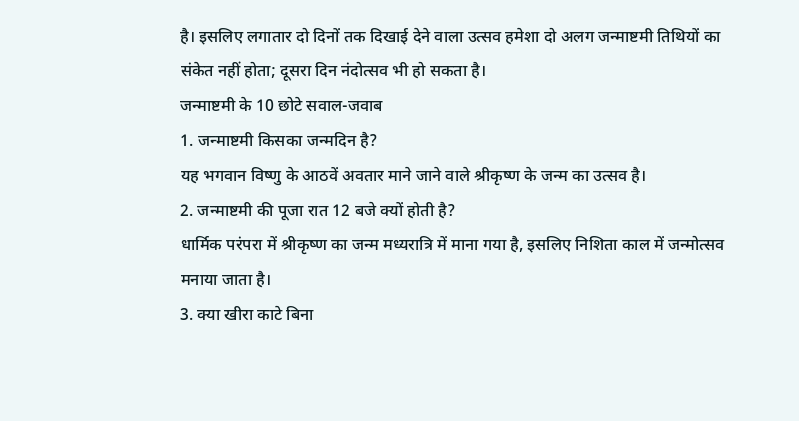है। इसलिए लगातार दो दिनों तक दिखाई देने वाला उत्सव हमेशा दो अलग जन्माष्टमी तिथियों का संकेत नहीं होता; दूसरा दिन नंदोत्सव भी हो सकता है।
जन्माष्टमी के 10 छोटे सवाल-जवाब
1. जन्माष्टमी किसका जन्मदिन है?
यह भगवान विष्णु के आठवें अवतार माने जाने वाले श्रीकृष्ण के जन्म का उत्सव है।
2. जन्माष्टमी की पूजा रात 12 बजे क्यों होती है?
धार्मिक परंपरा में श्रीकृष्ण का जन्म मध्यरात्रि में माना गया है, इसलिए निशिता काल में जन्मोत्सव मनाया जाता है।
3. क्या खीरा काटे बिना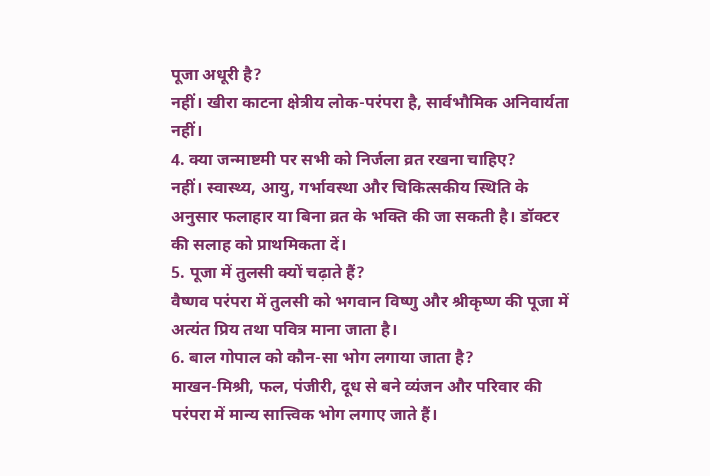पूजा अधूरी है?
नहीं। खीरा काटना क्षेत्रीय लोक-परंपरा है, सार्वभौमिक अनिवार्यता नहीं।
4. क्या जन्माष्टमी पर सभी को निर्जला व्रत रखना चाहिए?
नहीं। स्वास्थ्य, आयु, गर्भावस्था और चिकित्सकीय स्थिति के अनुसार फलाहार या बिना व्रत के भक्ति की जा सकती है। डॉक्टर की सलाह को प्राथमिकता दें।
5. पूजा में तुलसी क्यों चढ़ाते हैं?
वैष्णव परंपरा में तुलसी को भगवान विष्णु और श्रीकृष्ण की पूजा में अत्यंत प्रिय तथा पवित्र माना जाता है।
6. बाल गोपाल को कौन-सा भोग लगाया जाता है?
माखन-मिश्री, फल, पंजीरी, दूध से बने व्यंजन और परिवार की परंपरा में मान्य सात्त्विक भोग लगाए जाते हैं।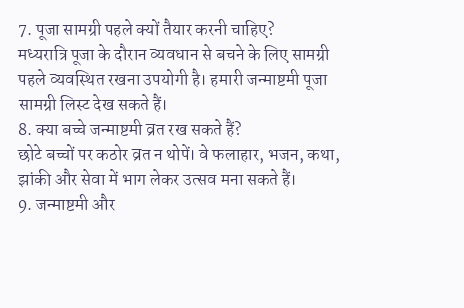7. पूजा सामग्री पहले क्यों तैयार करनी चाहिए?
मध्यरात्रि पूजा के दौरान व्यवधान से बचने के लिए सामग्री पहले व्यवस्थित रखना उपयोगी है। हमारी जन्माष्टमी पूजा सामग्री लिस्ट देख सकते हैं।
8. क्या बच्चे जन्माष्टमी व्रत रख सकते हैं?
छोटे बच्चों पर कठोर व्रत न थोपें। वे फलाहार, भजन, कथा, झांकी और सेवा में भाग लेकर उत्सव मना सकते हैं।
9. जन्माष्टमी और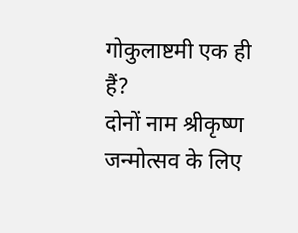गोकुलाष्टमी एक ही हैं?
दोनों नाम श्रीकृष्ण जन्मोत्सव के लिए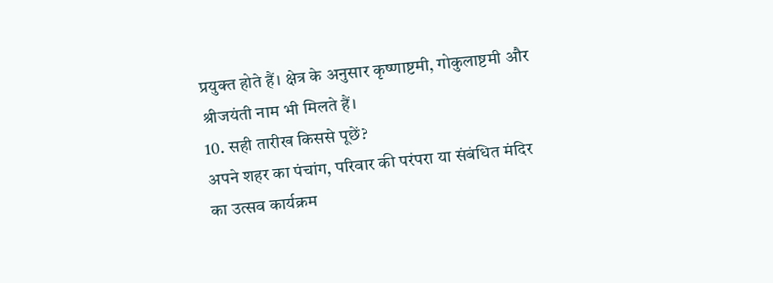प्रयुक्त होते हैं। क्षेत्र के अनुसार कृष्णाष्टमी, गोकुलाष्टमी और श्रीजयंती नाम भी मिलते हैं।
10. सही तारीख किससे पूछें?
अपने शहर का पंचांग, परिवार की परंपरा या संबंधित मंदिर का उत्सव कार्यक्रम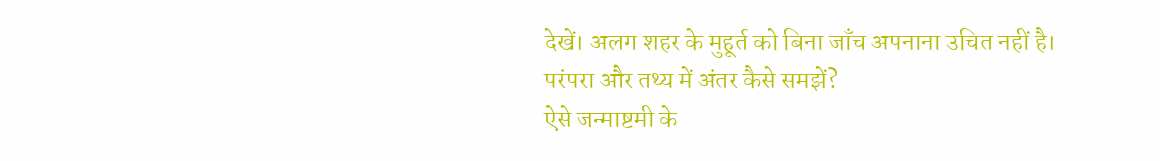देखें। अलग शहर के मुहूर्त को बिना जाँच अपनाना उचित नहीं है।
परंपरा और तथ्य में अंतर कैसे समझें?
ऐसे जन्माष्टमी के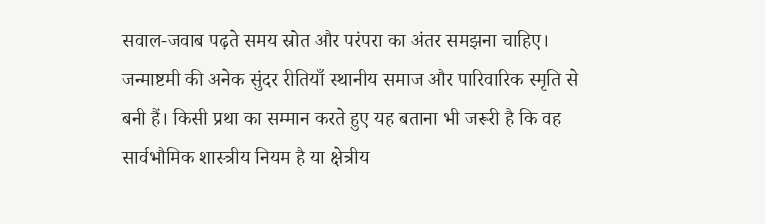सवाल-जवाब पढ़ते समय स्रोत और परंपरा का अंतर समझना चाहिए। जन्माष्टमी की अनेक सुंदर रीतियाँ स्थानीय समाज और पारिवारिक स्मृति से बनी हैं। किसी प्रथा का सम्मान करते हुए यह बताना भी जरूरी है कि वह सार्वभौमिक शास्त्रीय नियम है या क्षेत्रीय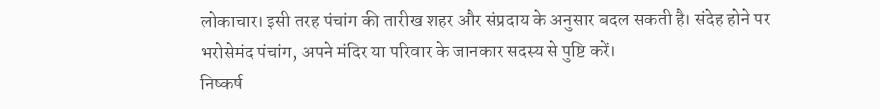लोकाचार। इसी तरह पंचांग की तारीख शहर और संप्रदाय के अनुसार बदल सकती है। संदेह होने पर भरोसेमंद पंचांग, अपने मंदिर या परिवार के जानकार सदस्य से पुष्टि करें।
निष्कर्ष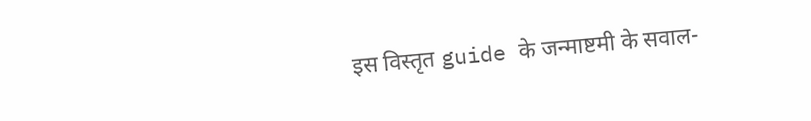इस विस्तृत guide के जन्माष्टमी के सवाल-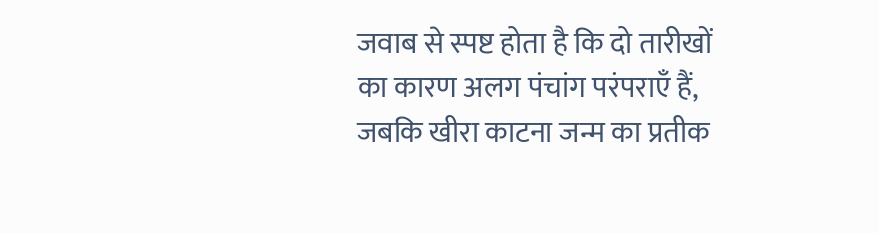जवाब से स्पष्ट होता है कि दो तारीखों का कारण अलग पंचांग परंपराएँ हैं, जबकि खीरा काटना जन्म का प्रतीक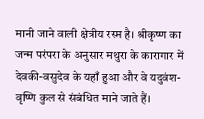मानी जाने वाली क्षेत्रीय रस्म है। श्रीकृष्ण का जन्म परंपरा के अनुसार मथुरा के कारागार में देवकी-वसुदेव के यहाँ हुआ और वे यदुवंश-वृष्णि कुल से संबंधित माने जाते हैं।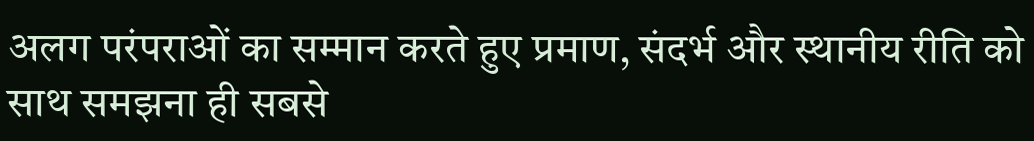अलग परंपराओं का सम्मान करते हुए प्रमाण, संदर्भ और स्थानीय रीति को साथ समझना ही सबसे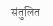संतुलित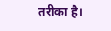तरीका है।